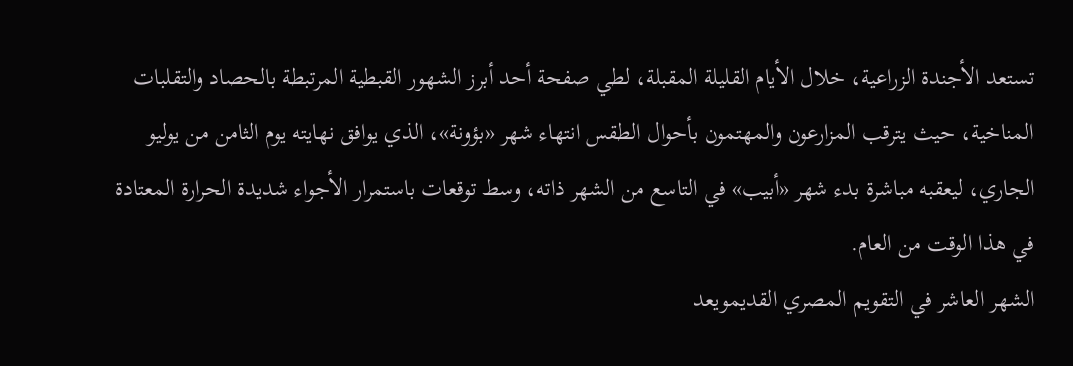تستعد الأجندة الزراعية، خلال الأيام القليلة المقبلة، لطي صفحة أحد أبرز الشهور القبطية المرتبطة بالحصاد والتقلبات المناخية، حيث يترقب المزارعون والمهتمون بأحوال الطقس انتهاء شهر «بؤونة»، الذي يوافق نهايته يوم الثامن من يوليو الجاري، ليعقبه مباشرة بدء شهر «أبيب» في التاسع من الشهر ذاته، وسط توقعات باستمرار الأجواء شديدة الحرارة المعتادة في هذا الوقت من العام.
الشهر العاشر في التقويم المصري القديمويعد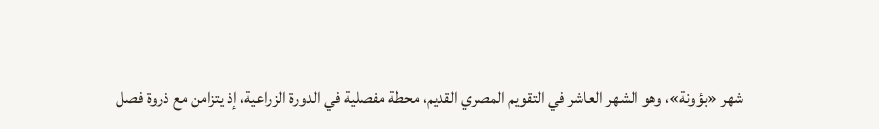شهر «بؤونة»، وهو الشهر العاشر في التقويم المصري القديم، محطة مفصلية في الدورة الزراعية، إذ يتزامن مع ذروة فصل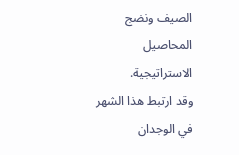الصيف ونضج المحاصيل الاستراتيجية.
وقد ارتبط هذا الشهر في الوجدان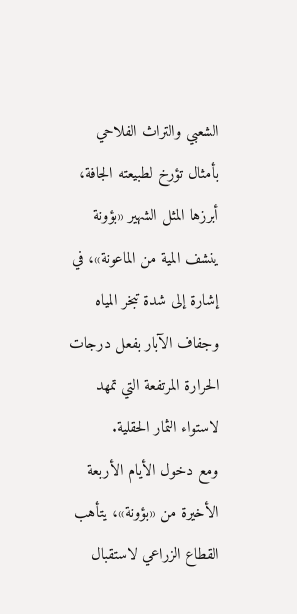الشعبي والتراث الفلاحي بأمثال تؤرخ لطبيعته الجافة، أبرزها المثل الشهير «بؤونة ينشف المية من الماعونة»، في إشارة إلى شدة تبخر المياه وجفاف الآبار بفعل درجات الحرارة المرتفعة التي تمهد لاستواء الثمار الحقلية.
ومع دخول الأيام الأربعة الأخيرة من «بؤونة»، يتأهب القطاع الزراعي لاستقبال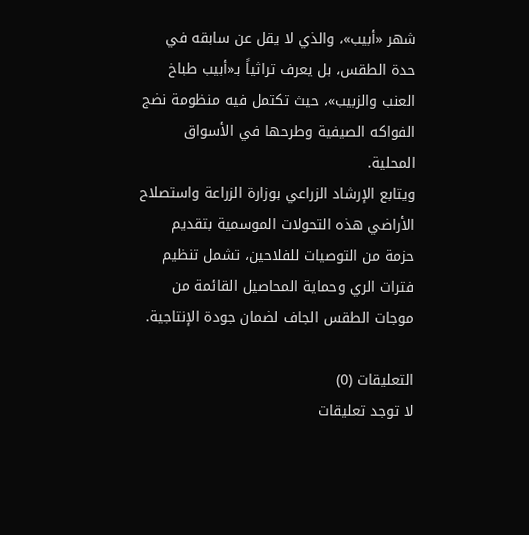شهر «أبيب»، والذي لا يقل عن سابقه في حدة الطقس، بل يعرف تراثياً بـ«أبيب طباخ العنب والزبيب»، حيث تكتمل فيه منظومة نضج الفواكه الصيفية وطرحها في الأسواق المحلية.
ويتابع الإرشاد الزراعي بوزارة الزراعة واستصلاح الأراضي هذه التحولات الموسمية بتقديم حزمة من التوصيات للفلاحين، تشمل تنظيم فترات الري وحماية المحاصيل القائمة من موجات الطقس الجاف لضمان جودة الإنتاجية.

التعليقات (0)
لا توجد تعليقات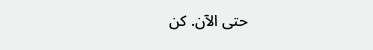حتى الآن. كن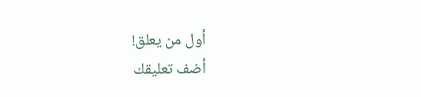أول من يعلق!
أضف تعليقك